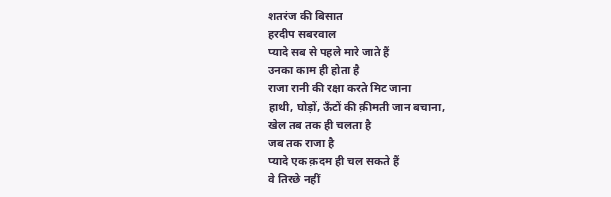शतरंज की बिसात
हरदीप सबरवाल
प्यादे सब से पहले मारे जाते हैं
उनका काम ही होता है
राजा रानी की रक्षा करते मिट जाना
हाथी, घोड़ों, ऊँटों की क़ीमती जान बचाना,
खेल तब तक ही चलता है
जब तक राजा है
प्यादे एक क़दम ही चल सकते हैं
वे तिरछे नहीं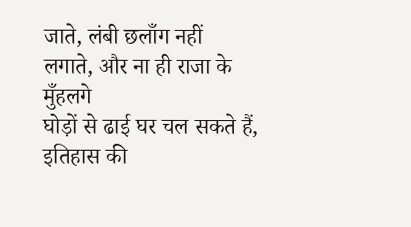जाते, लंबी छलाँग नहीं
लगाते, और ना ही राजा के मुँहलगे
घोड़ों से ढाई घर चल सकते हैं,
इतिहास की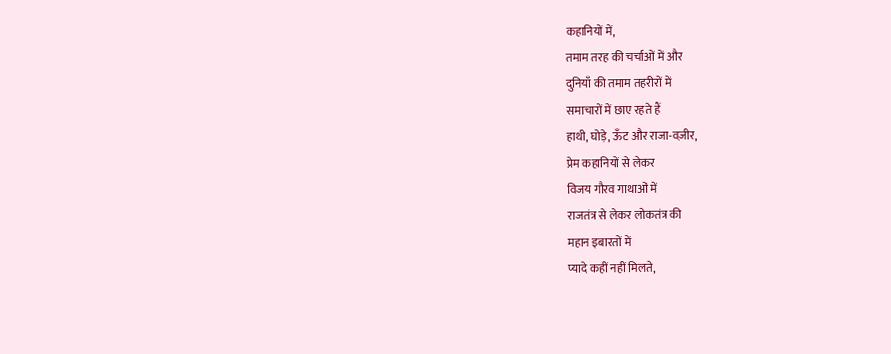कहानियों में,
तमाम तरह की चर्चाओं में और
दुनियाँ की तमाम तहरीरों में
समाचारों में छाए रहते हैं
हाथी, घोड़े, ऊँट और राजा-वज़ीर,
प्रेम कहानियों से लेकर
विजय गौरव गाथाओं में
राजतंत्र से लेकर लोकतंत्र की
महान इबारतों में
प्यादे कहीं नहीं मिलते,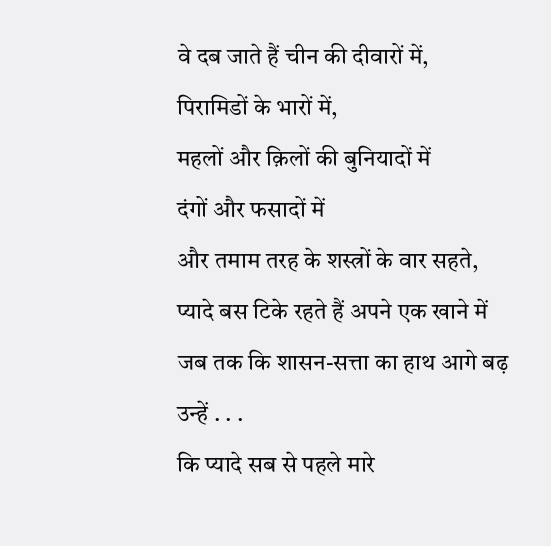वे दब जाते हैं चीन की दीवारों में,
पिरामिडों के भारों में,
महलों और क़िलों की बुनियादों में
दंगों और फसादों में
और तमाम तरह के शस्त्रों के वार सहते,
प्यादे बस टिके रहते हैं अपने एक खाने में
जब तक कि शासन-सत्ता का हाथ आगे बढ़
उन्हें . . .
कि प्यादे सब से पहले मारे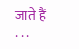जाते हैं . . .